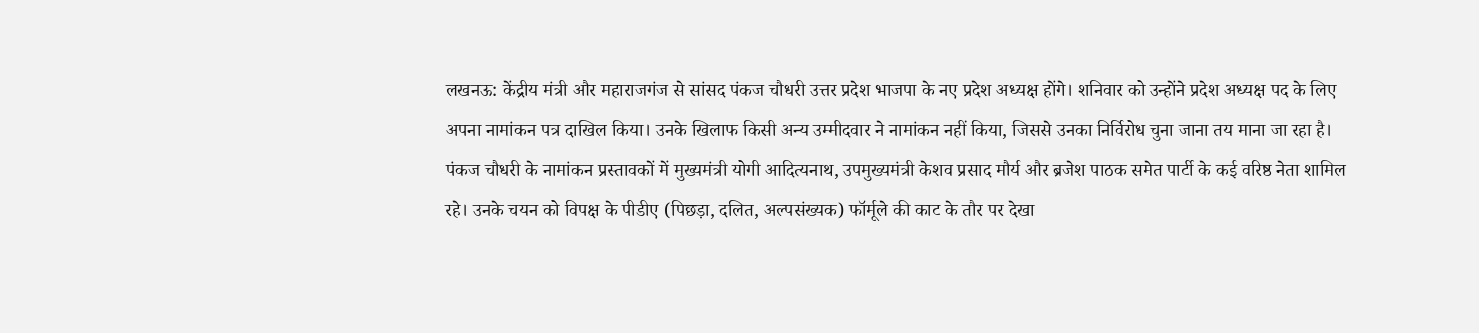लखनऊ: केंद्रीय मंत्री और महाराजगंज से सांसद पंकज चौधरी उत्तर प्रदेश भाजपा के नए प्रदेश अध्यक्ष होंगे। शनिवार को उन्होंने प्रदेश अध्यक्ष पद के लिए अपना नामांकन पत्र दाखिल किया। उनके खिलाफ किसी अन्य उम्मीदवार ने नामांकन नहीं किया, जिससे उनका निर्विरोध चुना जाना तय माना जा रहा है।
पंकज चौधरी के नामांकन प्रस्तावकों में मुख्यमंत्री योगी आदित्यनाथ, उपमुख्यमंत्री केशव प्रसाद मौर्य और ब्रजेश पाठक समेत पार्टी के कई वरिष्ठ नेता शामिल रहे। उनके चयन को विपक्ष के पीडीए (पिछड़ा, दलित, अल्पसंख्यक) फॉर्मूले की काट के तौर पर देखा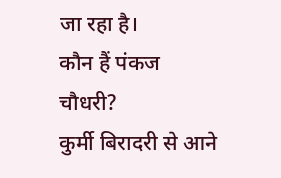जा रहा है।
कौन हैं पंकज चौधरी?
कुर्मी बिरादरी से आने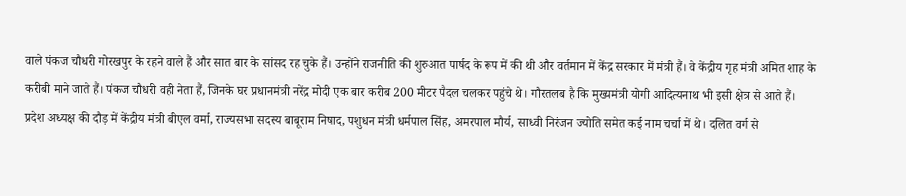वाले पंकज चौधरी गोरखपुर के रहने वाले हैं और सात बार के सांसद रह चुके हैं। उन्होंने राजनीति की शुरुआत पार्षद के रूप में की थी और वर्तमान में केंद्र सरकार में मंत्री हैं। वे केंद्रीय गृह मंत्री अमित शाह के करीबी माने जाते हैं। पंकज चौधरी वही नेता हैं, जिनके घर प्रधानमंत्री नरेंद्र मोदी एक बार करीब 200 मीटर पैदल चलकर पहुंचे थे। गौरतलब है कि मुख्यमंत्री योगी आदित्यनाथ भी इसी क्षेत्र से आते हैं।
प्रदेश अध्यक्ष की दौड़ में केंद्रीय मंत्री बीएल वर्मा, राज्यसभा सदस्य बाबूराम निषाद, पशुधन मंत्री धर्मपाल सिंह, अमरपाल मौर्य, साध्वी निरंजन ज्योति समेत कई नाम चर्चा में थे। दलित वर्ग से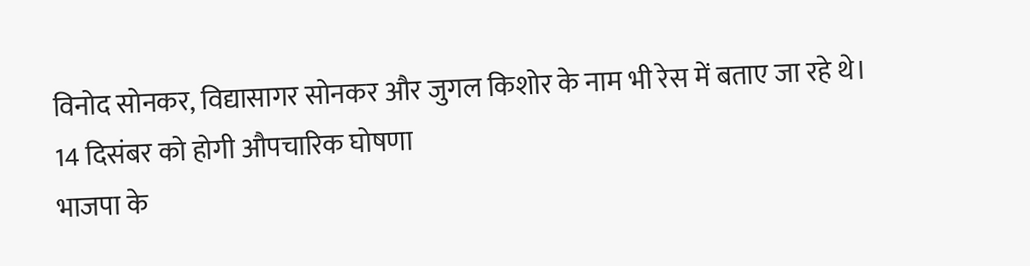विनोद सोनकर, विद्यासागर सोनकर और जुगल किशोर के नाम भी रेस में बताए जा रहे थे।
14 दिसंबर को होगी औपचारिक घोषणा
भाजपा के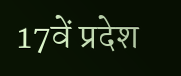17वें प्रदेश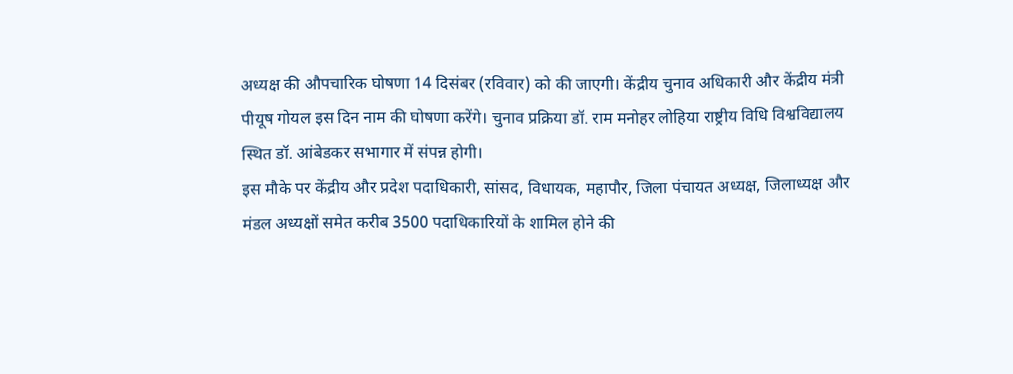अध्यक्ष की औपचारिक घोषणा 14 दिसंबर (रविवार) को की जाएगी। केंद्रीय चुनाव अधिकारी और केंद्रीय मंत्री पीयूष गोयल इस दिन नाम की घोषणा करेंगे। चुनाव प्रक्रिया डॉ. राम मनोहर लोहिया राष्ट्रीय विधि विश्वविद्यालय स्थित डॉ. आंबेडकर सभागार में संपन्न होगी।
इस मौके पर केंद्रीय और प्रदेश पदाधिकारी, सांसद, विधायक, महापौर, जिला पंचायत अध्यक्ष, जिलाध्यक्ष और मंडल अध्यक्षों समेत करीब 3500 पदाधिकारियों के शामिल होने की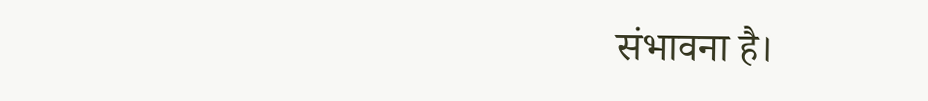संभावना है।